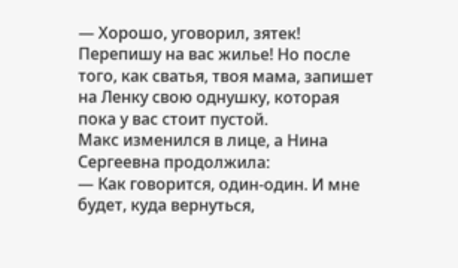— Хорошо, уговорил, зятек! Перепишу на вас жилье! Но после того, как сватья, твоя мама, запишет на Ленку свою однушку, которая пока у вас стоит пустой.
Макс изменился в лице, а Нина Сергеевна продолжила:
— Как говорится, один-один. И мне будет, куда вернуться,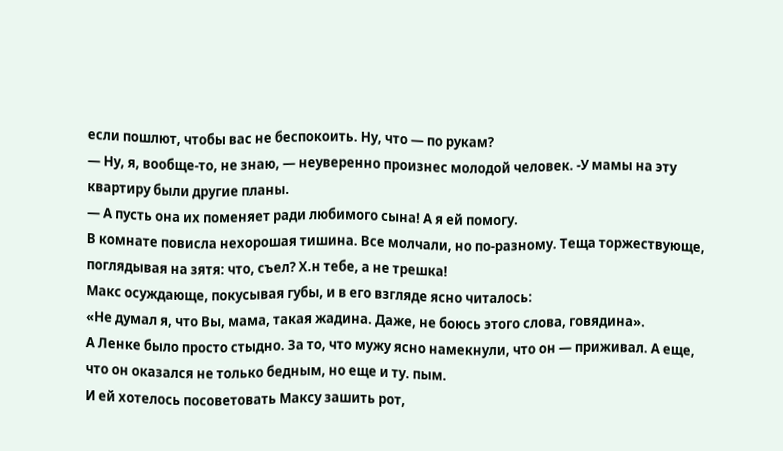если пошлют, чтобы вас не беспокоить. Ну, что — по рукам?
— Ну, я, вообще-то, не знаю, — неуверенно произнес молодой человек. -У мамы на эту квартиру были другие планы.
— А пусть она их поменяет ради любимого сына! А я ей помогу.
В комнате повисла нехорошая тишина. Все молчали, но по-разному. Теща торжествующе, поглядывая на зятя: что, съел? Х.н тебе, а не трешка!
Макс осуждающе, покусывая губы, и в его взгляде ясно читалось:
«Не думал я, что Вы, мама, такая жадина. Даже, не боюсь этого слова, говядина».
А Ленке было просто стыдно. За то, что мужу ясно намекнули, что он — приживал. А еще, что он оказался не только бедным, но еще и ту. пым.
И ей хотелось посоветовать Максу зашить рот,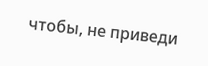чтобы, не приведи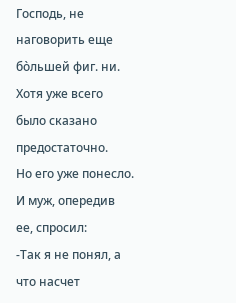Господь, не наговорить еще бо̀льшей фиг. ни. Хотя уже всего было сказано предостаточно.
Но его уже понесло. И муж, опередив ее, спросил:
-Так я не понял, а что насчет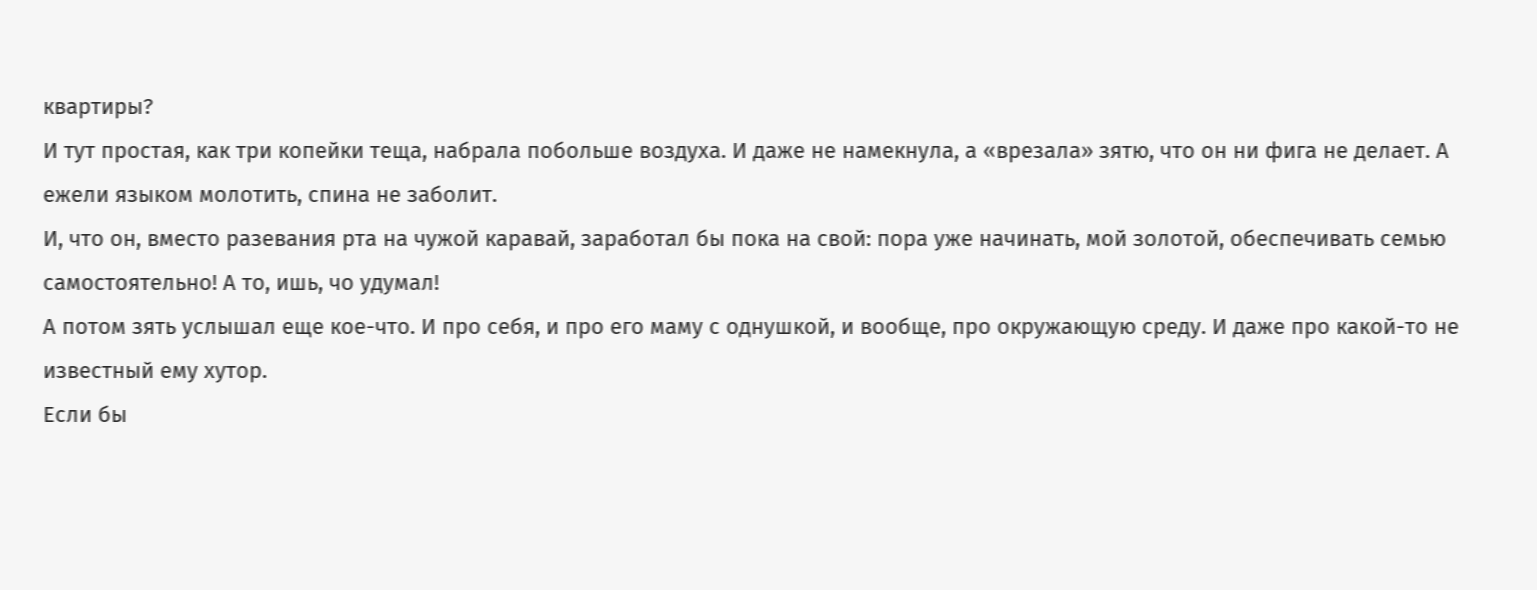квартиры?
И тут простая, как три копейки теща, набрала побольше воздуха. И даже не намекнула, а «врезала» зятю, что он ни фига не делает. А ежели языком молотить, спина не заболит.
И, что он, вместо разевания рта на чужой каравай, заработал бы пока на свой: пора уже начинать, мой золотой, обеспечивать семью самостоятельно! А то, ишь, чо удумал!
А потом зять услышал еще кое-что. И про себя, и про его маму с однушкой, и вообще, про окружающую среду. И даже про какой-то не известный ему хутор.
Если бы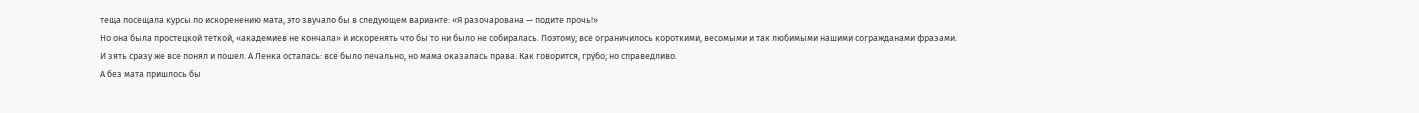теща посещала курсы по искоренению мата, это звучало бы в следующем варианте: «Я разочарована — подите прочь!»
Но она была простецкой теткой, «академиев не кончала» и искоренять что бы то ни было не собиралась. Поэтому, все ограничилось короткими, весомыми и так любимыми нашими согражданами фразами.
И зять сразу же все понял и пошел. А Ленка осталась: все было печально, но мама оказалась права. Как говорится, грубо, но справедливо.
А без мата пришлось бы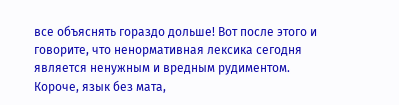все объяснять гораздо дольше! Вот после этого и говорите, что ненормативная лексика сегодня является ненужным и вредным рудиментом.
Короче, язык без мата,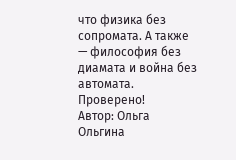что физика без сопромата. А также — философия без диамата и война без автомата. Проверено!
Автор: Ольга Ольгина